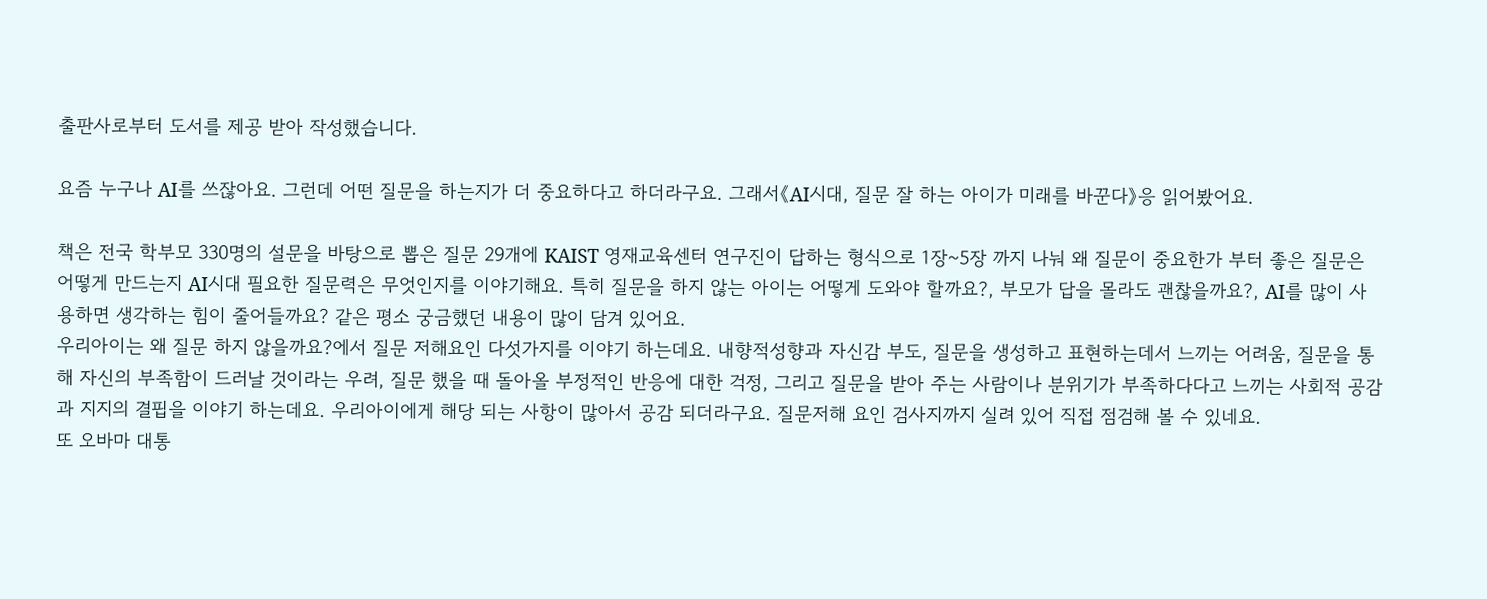출판사로부터 도서를 제공 받아 작성했습니다.

요즘 누구나 AI를 쓰잖아요. 그런데 어떤 질문을 하는지가 더 중요하다고 하더라구요. 그래서《AI시대, 질문 잘 하는 아이가 미래를 바꾼다》응 읽어봤어요.

책은 전국 학부모 330명의 설문을 바탕으로 뽑은 질문 29개에 KAIST 영재교육센터 연구진이 답하는 형식으로 1장~5장 까지 나눠 왜 질문이 중요한가 부터 좋은 질문은 어떻게 만드는지 AI시대 필요한 질문력은 무엇인지를 이야기해요. 특히 질문을 하지 않는 아이는 어떻게 도와야 할까요?, 부모가 답을 몰라도 괜찮을까요?, AI를 많이 사용하면 생각하는 힘이 줄어들까요? 같은 평소 궁금했던 내용이 많이 담겨 있어요.
우리아이는 왜 질문 하지 않을까요?에서 질문 저해요인 다섯가지를 이야기 하는데요. 내향적성향과 자신감 부도, 질문을 생성하고 표현하는데서 느끼는 어려움, 질문을 통해 자신의 부족함이 드러날 것이라는 우려, 질문 했을 때 돌아올 부정적인 반응에 대한 걱정, 그리고 질문을 받아 주는 사람이나 분위기가 부족하다다고 느끼는 사회적 공감과 지지의 결핍을 이야기 하는데요. 우리아이에게 해당 되는 사항이 많아서 공감 되더라구요. 질문저해 요인 검사지까지 실려 있어 직접 점검해 볼 수 있네요.
또 오바마 대통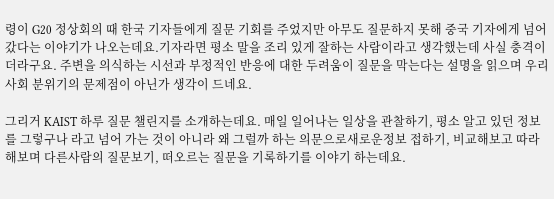령이 G20 정상회의 때 한국 기자들에게 질문 기회를 주었지만 아무도 질문하지 못해 중국 기자에게 넘어갔다는 이야기가 나오는데요.기자라면 평소 말을 조리 있게 잘하는 사람이라고 생각했는데 사실 충격이더라구요. 주변을 의식하는 시선과 부정적인 반응에 대한 두려움이 질문을 막는다는 설명을 읽으며 우리 사회 분위기의 문제점이 아닌가 생각이 드네요.

그리거 KAIST 하루 질문 챌린지를 소개하는데요. 매일 일어나는 일상을 관찰하기, 평소 알고 있던 정보를 그렇구나 라고 넘어 가는 것이 아니라 왜 그럴까 하는 의문으로새로운정보 접하기, 비교해보고 따라해보며 다른사람의 질문보기, 떠오르는 질문을 기록하기를 이야기 하는데요.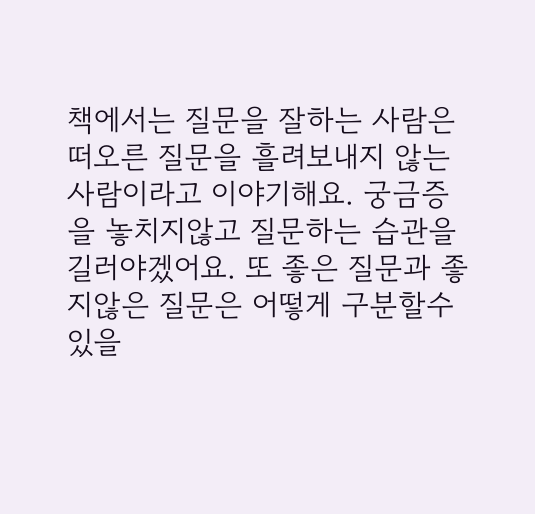책에서는 질문을 잘하는 사람은 떠오른 질문을 흘려보내지 않는 사람이라고 이야기해요. 궁금증을 놓치지않고 질문하는 습관을 길러야겠어요. 또 좋은 질문과 좋지않은 질문은 어떻게 구분할수 있을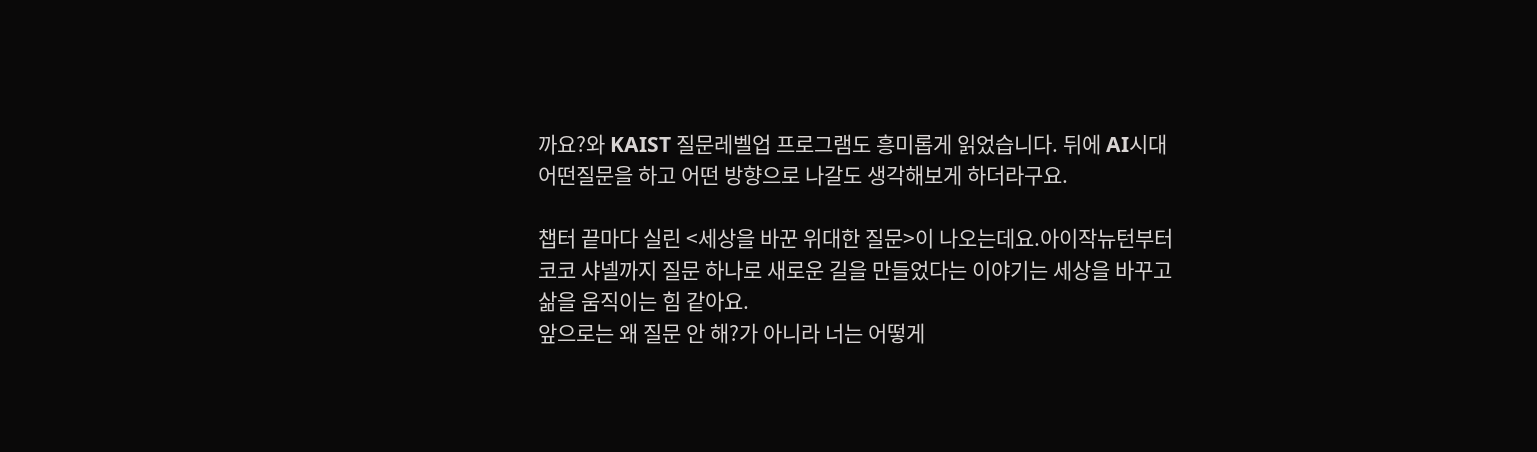까요?와 KAIST 질문레벨업 프로그램도 흥미롭게 읽었습니다. 뒤에 AI시대 어떤질문을 하고 어떤 방향으로 나갈도 생각해보게 하더라구요.

챕터 끝마다 실린 <세상을 바꾼 위대한 질문>이 나오는데요.아이작뉴턴부터 코코 샤넬까지 질문 하나로 새로운 길을 만들었다는 이야기는 세상을 바꾸고 삶을 움직이는 힘 같아요.
앞으로는 왜 질문 안 해?가 아니라 너는 어떻게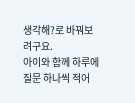생각해?로 바꿔보려구요.
아이와 함께 하루에 질문 하나씩 적어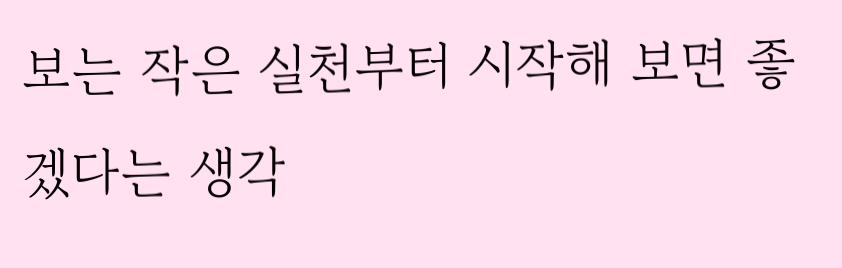보는 작은 실천부터 시작해 보면 좋겠다는 생각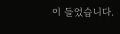이 들었습니다.